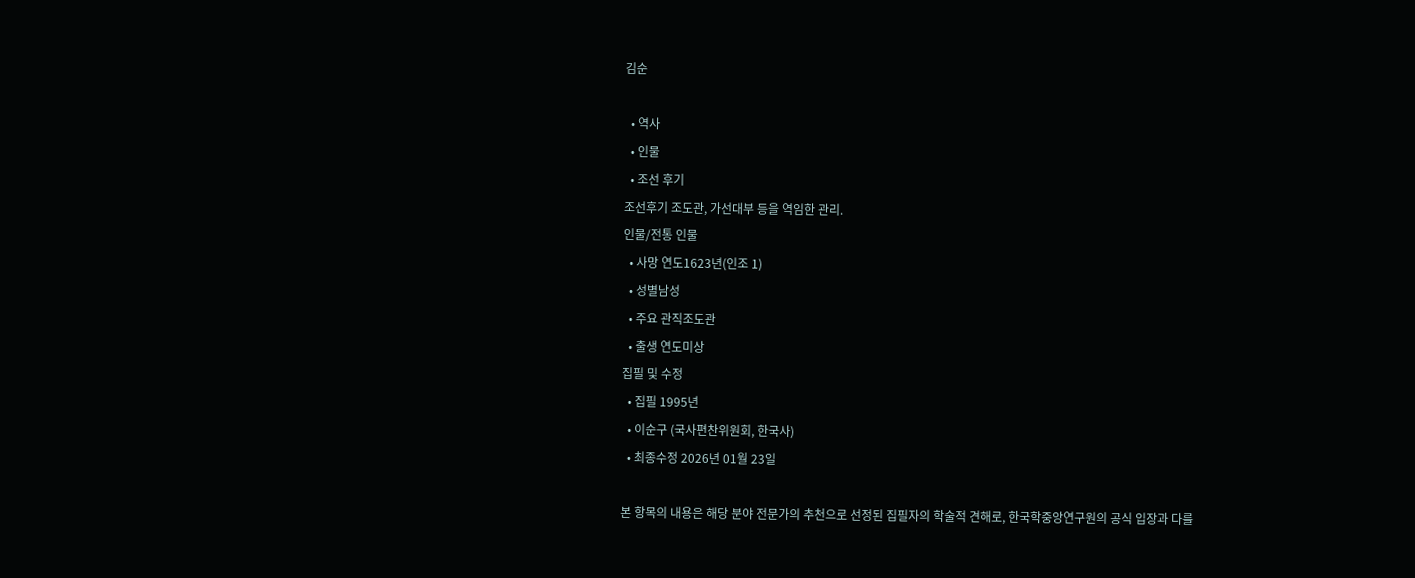김순

  • 역사
  • 인물
  • 조선 후기
조선후기 조도관, 가선대부 등을 역임한 관리.
인물/전통 인물
  • 사망 연도1623년(인조 1)
  • 성별남성
  • 주요 관직조도관
  • 출생 연도미상
집필 및 수정
  • 집필 1995년
  • 이순구 (국사편찬위원회, 한국사)
  • 최종수정 2026년 01월 23일

본 항목의 내용은 해당 분야 전문가의 추천으로 선정된 집필자의 학술적 견해로, 한국학중앙연구원의 공식 입장과 다를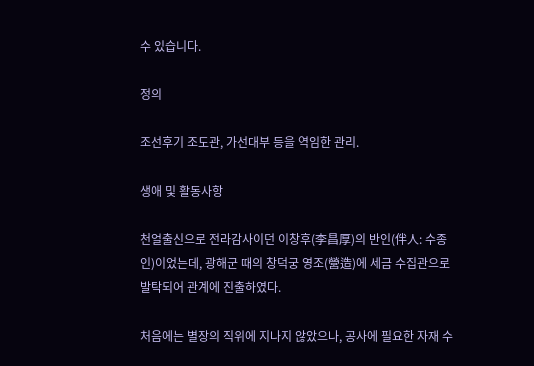수 있습니다.

정의

조선후기 조도관, 가선대부 등을 역임한 관리.

생애 및 활동사항

천얼출신으로 전라감사이던 이창후(李昌厚)의 반인(伴人: 수종인)이었는데, 광해군 때의 창덕궁 영조(營造)에 세금 수집관으로 발탁되어 관계에 진출하였다.

처음에는 별장의 직위에 지나지 않았으나, 공사에 필요한 자재 수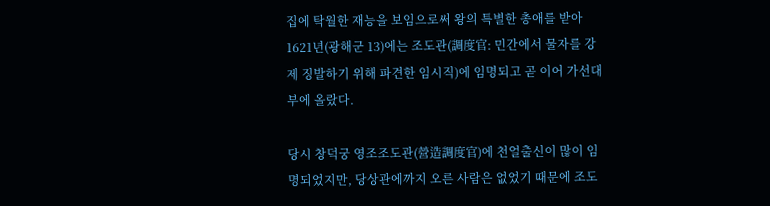집에 탁월한 재능을 보임으로써 왕의 특별한 총애를 받아 1621년(광해군 13)에는 조도관(調度官: 민간에서 물자를 강제 징발하기 위해 파견한 임시직)에 임명되고 곧 이어 가선대부에 올랐다.

당시 창덕궁 영조조도관(營造調度官)에 천얼출신이 많이 임명되었지만, 당상관에까지 오른 사람은 없었기 때문에 조도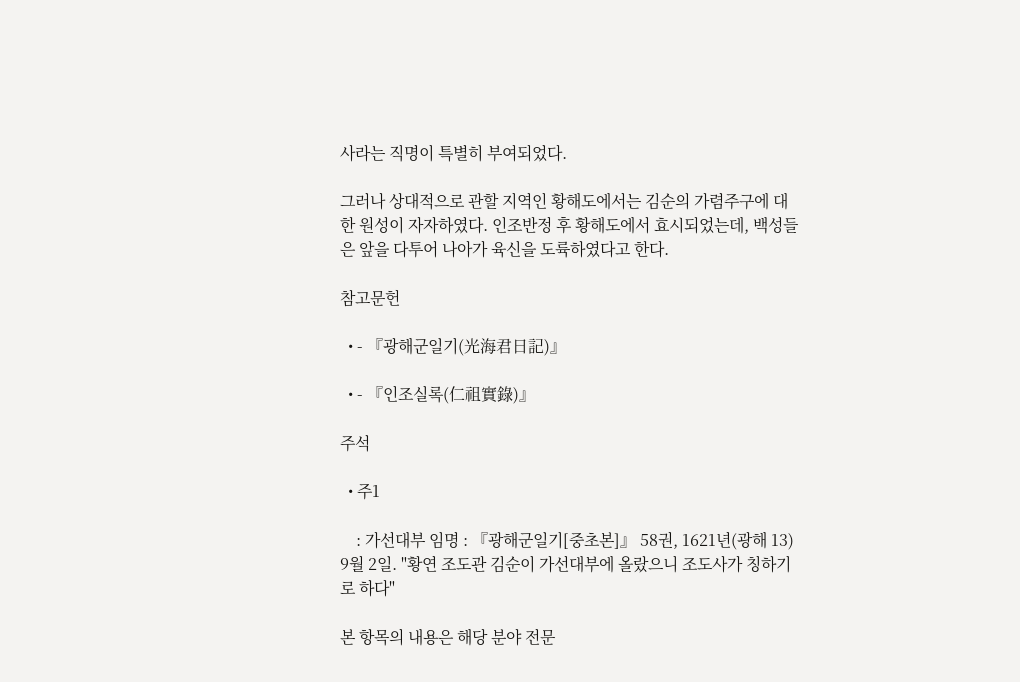사라는 직명이 특별히 부여되었다.

그러나 상대적으로 관할 지역인 황해도에서는 김순의 가렴주구에 대한 원성이 자자하였다. 인조반정 후 황해도에서 효시되었는데, 백성들은 앞을 다투어 나아가 육신을 도륙하였다고 한다.

참고문헌

  • - 『광해군일기(光海君日記)』

  • - 『인조실록(仁祖實錄)』

주석

  • 주1

    : 가선대부 임명 : 『광해군일기[중초본]』 58권, 1621년(광해 13) 9월 2일. "황연 조도관 김순이 가선대부에 올랐으니 조도사가 칭하기로 하다"

본 항목의 내용은 해당 분야 전문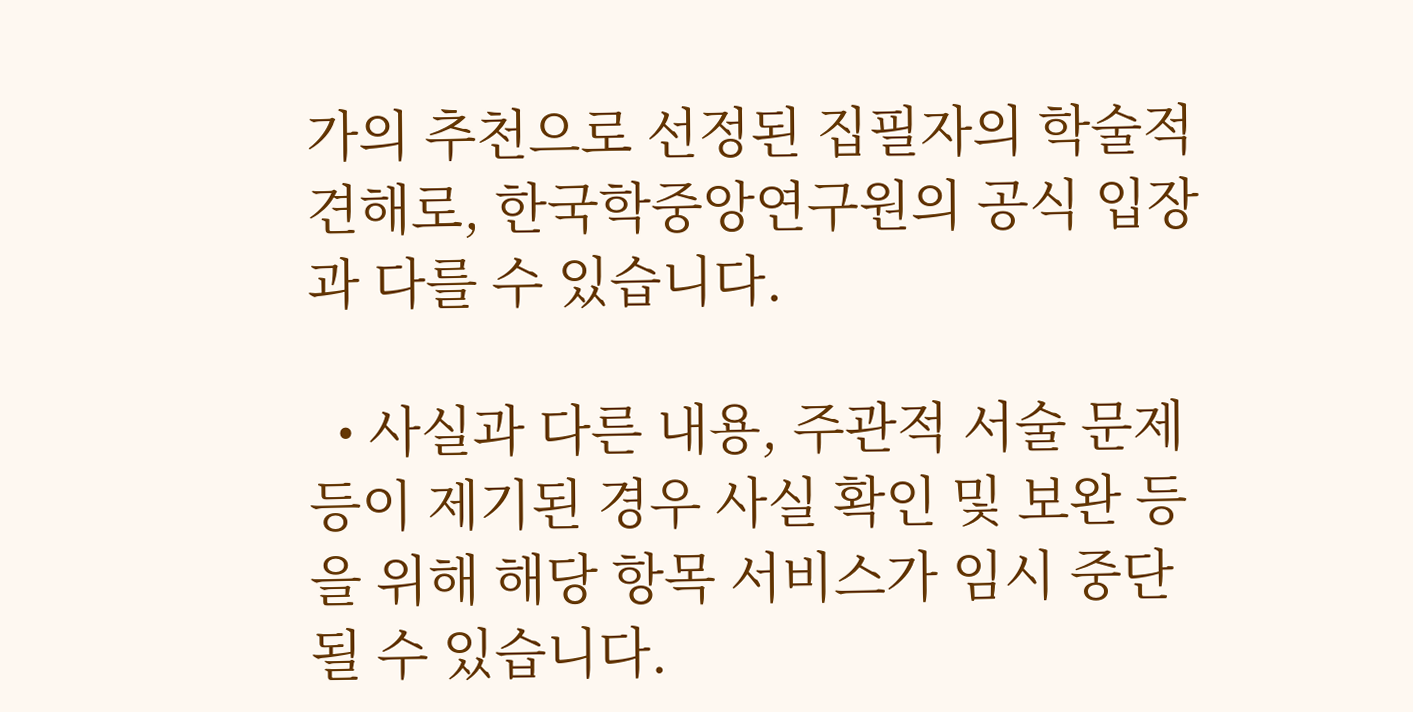가의 추천으로 선정된 집필자의 학술적 견해로, 한국학중앙연구원의 공식 입장과 다를 수 있습니다.

  • 사실과 다른 내용, 주관적 서술 문제 등이 제기된 경우 사실 확인 및 보완 등을 위해 해당 항목 서비스가 임시 중단될 수 있습니다.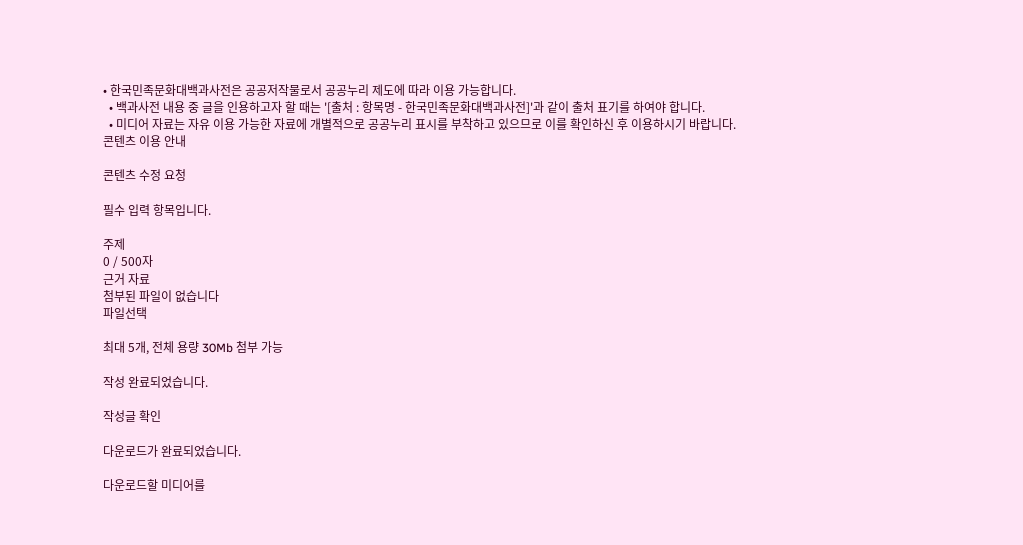• 한국민족문화대백과사전은 공공저작물로서 공공누리 제도에 따라 이용 가능합니다.
  • 백과사전 내용 중 글을 인용하고자 할 때는 '[출처 : 항목명 - 한국민족문화대백과사전]'과 같이 출처 표기를 하여야 합니다.
  • 미디어 자료는 자유 이용 가능한 자료에 개별적으로 공공누리 표시를 부착하고 있으므로 이를 확인하신 후 이용하시기 바랍니다.
콘텐츠 이용 안내

콘텐츠 수정 요청

필수 입력 항목입니다.

주제
0 / 500자
근거 자료
첨부된 파일이 없습니다
파일선택

최대 5개, 전체 용량 30Mb 첨부 가능

작성 완료되었습니다.

작성글 확인

다운로드가 완료되었습니다.

다운로드할 미디어를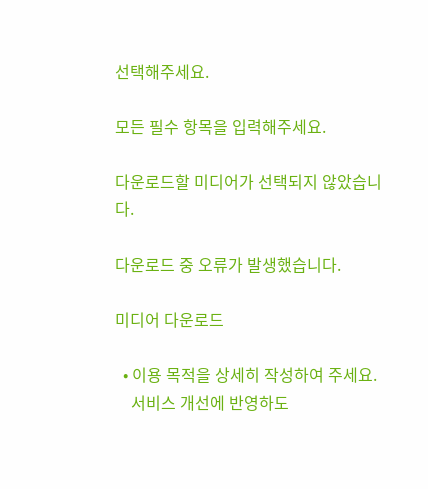선택해주세요.

모든 필수 항목을 입력해주세요.

다운로드할 미디어가 선택되지 않았습니다.

다운로드 중 오류가 발생했습니다.

미디어 다운로드

  • 이용 목적을 상세히 작성하여 주세요.
    서비스 개선에 반영하도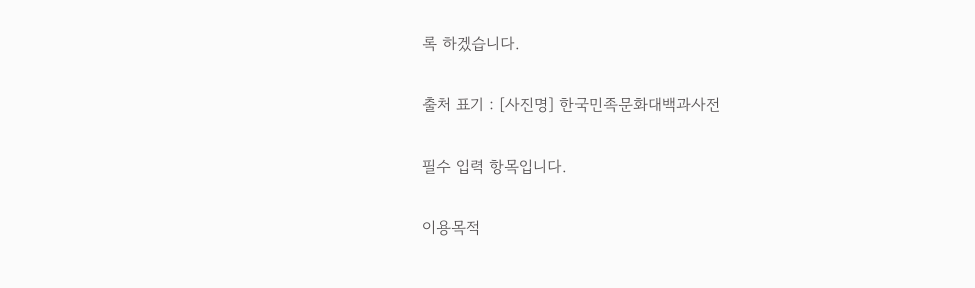록 하겠습니다.

출처 표기 : [사진명] 한국민족문화대백과사전

필수 입력 항목입니다.

이용목적